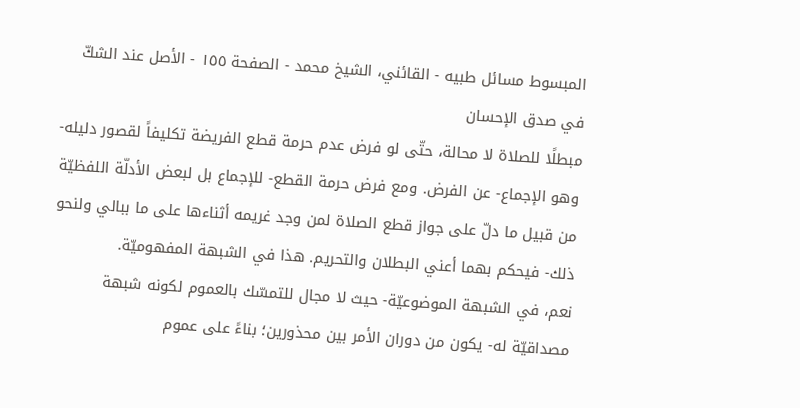المبسوط مسائل طبيه - القائني، الشيخ محمد - الصفحة ١٥٥ - الأصل عند الشكّ في صدق الإحسان
مبطلًا للصلاة لا محالة، حتّى لو فرض عدم حرمة قطع الفريضة تكليفاً لقصور دليله- وهو الإجماع- عن الفرض. ومع فرض حرمة القطع- للإجماع بل لبعض الأدلّة اللفظيّة من قبيل ما دلّ على جواز قطع الصلاة لمن وجد غريمه أثناءها على ما ببالي ولنحو ذلك- فيحكم بهما أعني البطلان والتحريم. هذا في الشبهة المفهوميّة.
نعم، في الشبهة الموضوعيّة- حيث لا مجال للتمسّك بالعموم لكونه شبهة مصداقيّة له- يكون من دوران الأمر بين محذورين؛ بناءً على عموم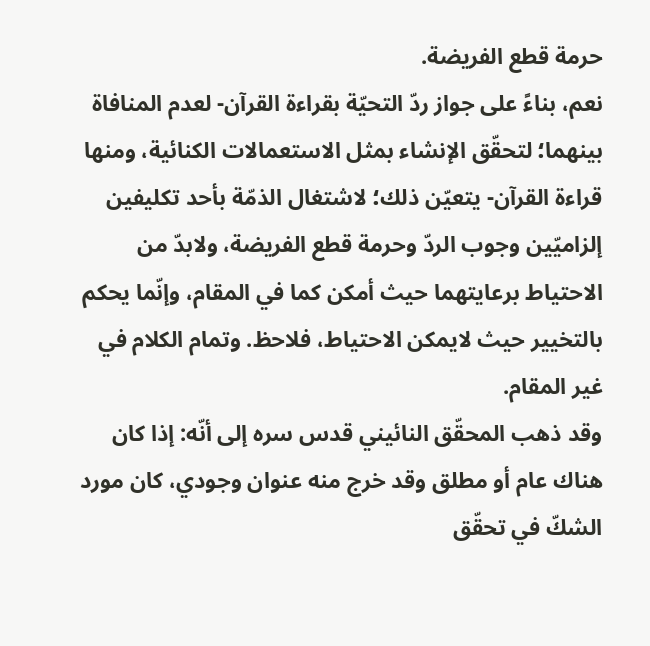حرمة قطع الفريضة.
نعم، بناءً على جواز ردّ التحيّة بقراءة القرآن- لعدم المنافاة بينهما؛ لتحقّق الإنشاء بمثل الاستعمالات الكنائية، ومنها قراءة القرآن- يتعيّن ذلك؛ لاشتغال الذمّة بأحد تكليفين إلزاميّين وجوب الردّ وحرمة قطع الفريضة، ولابدّ من الاحتياط برعايتهما حيث أمكن كما في المقام، وإنّما يحكم بالتخيير حيث لايمكن الاحتياط، فلاحظ. وتمام الكلام في غير المقام.
وقد ذهب المحقّق النائيني قدس سره إلى أنّه: إذا كان هناك عام أو مطلق وقد خرج منه عنوان وجودي، كان مورد الشكّ في تحقّق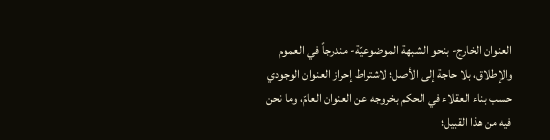العنوان الخارج- بنحو الشبهة الموضوعيّة- مندرجاً في العموم والإطلاق، بلا حاجة إلى الأصل؛ لاشتراط إحراز العنوان الوجودي حسب بناء العقلاء في الحكم بخروجه عن العنوان العامّ، وما نحن فيه من هذا القبيل؛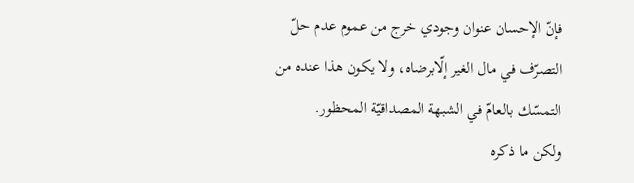فإنّ الإحسان عنوان وجودي خرج من عموم عدم حلّ التصرّف في مال الغير إلّابرضاه، ولا يكون هذا عنده من التمسّك بالعامّ في الشبهة المصداقيّة المحظور.
ولكن ما ذكره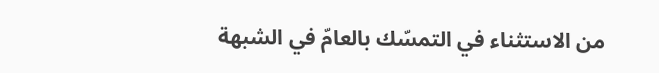من الاستثناء في التمسّك بالعامّ في الشبهة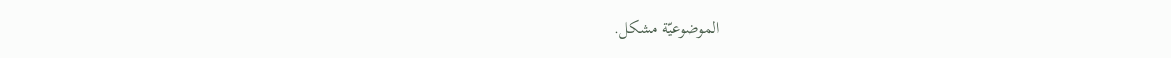الموضوعيّة مشكل.